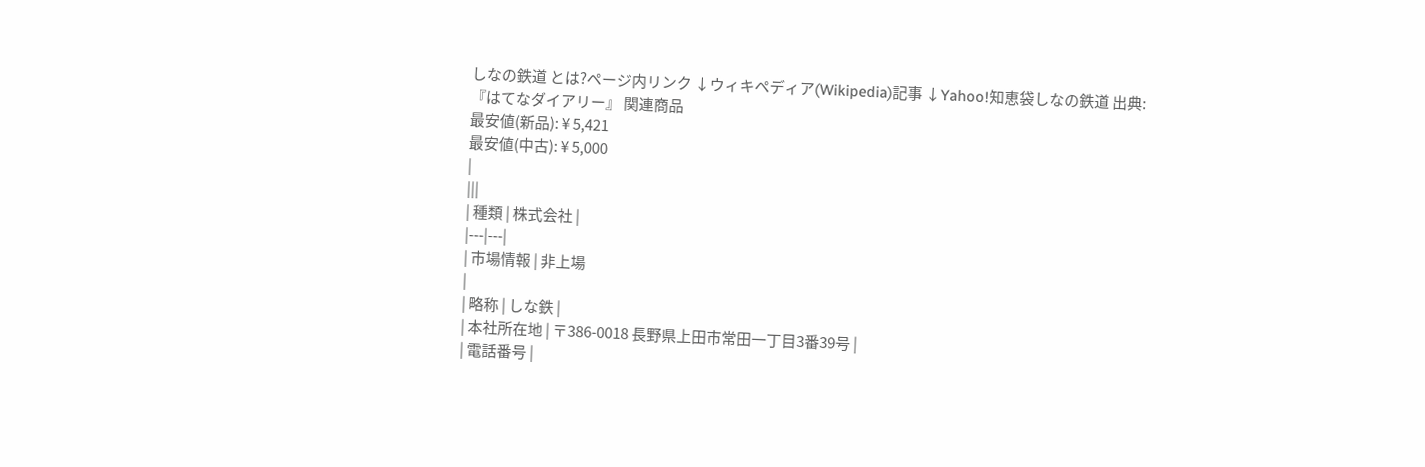しなの鉄道 とは?ページ内リンク ↓ウィキペディア(Wikipedia)記事 ↓Yahoo!知恵袋しなの鉄道 出典: 『はてなダイアリー』 関連商品
最安値(新品): ¥ 5,421
最安値(中古): ¥ 5,000
|
|||
| 種類 | 株式会社 |
|---|---|
| 市場情報 | 非上場
|
| 略称 | しな鉄 |
| 本社所在地 | 〒386-0018 長野県上田市常田一丁目3番39号 |
| 電話番号 |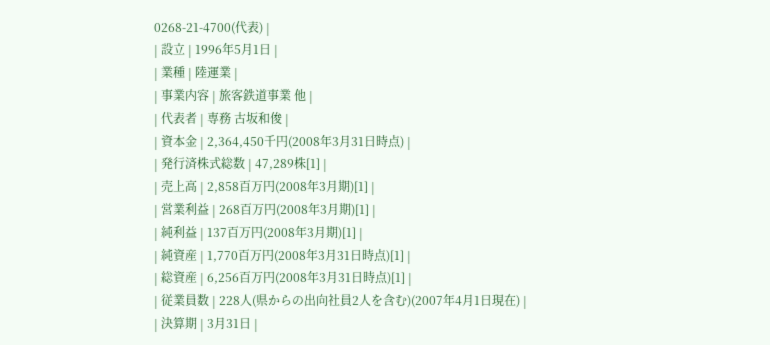0268-21-4700(代表) |
| 設立 | 1996年5月1日 |
| 業種 | 陸運業 |
| 事業内容 | 旅客鉄道事業 他 |
| 代表者 | 専務 古坂和俊 |
| 資本金 | 2,364,450千円(2008年3月31日時点) |
| 発行済株式総数 | 47,289株[1] |
| 売上高 | 2,858百万円(2008年3月期)[1] |
| 営業利益 | 268百万円(2008年3月期)[1] |
| 純利益 | 137百万円(2008年3月期)[1] |
| 純資産 | 1,770百万円(2008年3月31日時点)[1] |
| 総資産 | 6,256百万円(2008年3月31日時点)[1] |
| 従業員数 | 228人(県からの出向社員2人を含む)(2007年4月1日現在) |
| 決算期 | 3月31日 |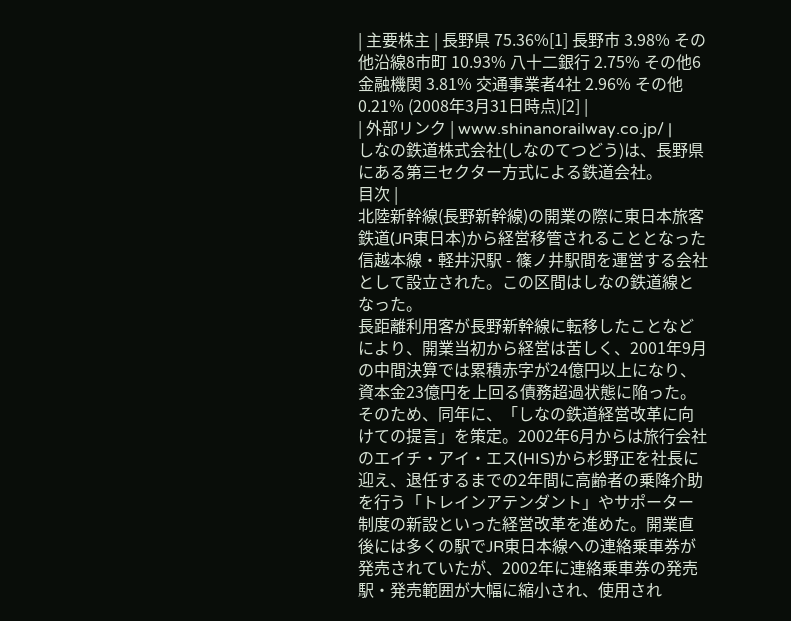| 主要株主 | 長野県 75.36%[1] 長野市 3.98% その他沿線8市町 10.93% 八十二銀行 2.75% その他6金融機関 3.81% 交通事業者4社 2.96% その他 0.21% (2008年3月31日時点)[2] |
| 外部リンク | www.shinanorailway.co.jp/ |
しなの鉄道株式会社(しなのてつどう)は、長野県にある第三セクター方式による鉄道会社。
目次 |
北陸新幹線(長野新幹線)の開業の際に東日本旅客鉄道(JR東日本)から経営移管されることとなった信越本線・軽井沢駅 - 篠ノ井駅間を運営する会社として設立された。この区間はしなの鉄道線となった。
長距離利用客が長野新幹線に転移したことなどにより、開業当初から経営は苦しく、2001年9月の中間決算では累積赤字が24億円以上になり、資本金23億円を上回る債務超過状態に陥った。そのため、同年に、「しなの鉄道経営改革に向けての提言」を策定。2002年6月からは旅行会社のエイチ・アイ・エス(HIS)から杉野正を社長に迎え、退任するまでの2年間に高齢者の乗降介助を行う「トレインアテンダント」やサポーター制度の新設といった経営改革を進めた。開業直後には多くの駅でJR東日本線への連絡乗車券が発売されていたが、2002年に連絡乗車券の発売駅・発売範囲が大幅に縮小され、使用され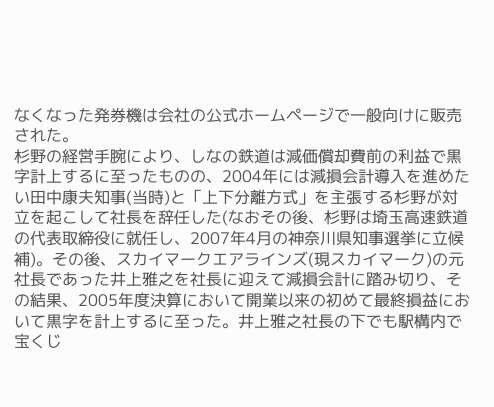なくなった発券機は会社の公式ホームページで一般向けに販売された。
杉野の経営手腕により、しなの鉄道は減価償却費前の利益で黒字計上するに至ったものの、2004年には減損会計導入を進めたい田中康夫知事(当時)と「上下分離方式」を主張する杉野が対立を起こして社長を辞任した(なおその後、杉野は埼玉高速鉄道の代表取締役に就任し、2007年4月の神奈川県知事選挙に立候補)。その後、スカイマークエアラインズ(現スカイマーク)の元社長であった井上雅之を社長に迎えて減損会計に踏み切り、その結果、2005年度決算において開業以来の初めて最終損益において黒字を計上するに至った。井上雅之社長の下でも駅構内で宝くじ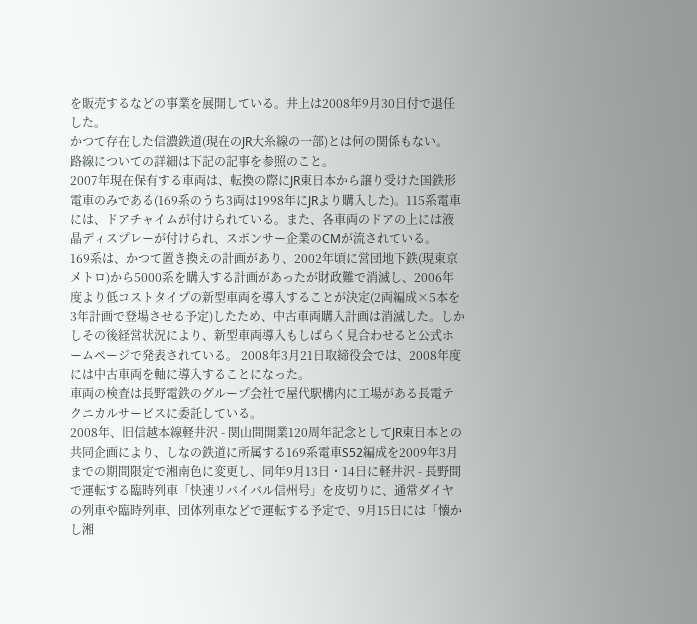を販売するなどの事業を展開している。井上は2008年9月30日付で退任した。
かつて存在した信濃鉄道(現在のJR大糸線の一部)とは何の関係もない。
路線についての詳細は下記の記事を参照のこと。
2007年現在保有する車両は、転換の際にJR東日本から譲り受けた国鉄形電車のみである(169系のうち3両は1998年にJRより購入した)。115系電車には、ドアチャイムが付けられている。また、各車両のドアの上には液晶ディスプレーが付けられ、スポンサー企業のCMが流されている。
169系は、かつて置き換えの計画があり、2002年頃に営団地下鉄(現東京メトロ)から5000系を購入する計画があったが財政難で消滅し、2006年度より低コストタイプの新型車両を導入することが決定(2両編成×5本を3年計画で登場させる予定)したため、中古車両購入計画は消滅した。しかしその後経営状況により、新型車両導入もしばらく見合わせると公式ホームページで発表されている。 2008年3月21日取締役会では、2008年度には中古車両を軸に導入することになった。
車両の検査は長野電鉄のグループ会社で屋代駅構内に工場がある長電テクニカルサービスに委託している。
2008年、旧信越本線軽井沢 - 関山間開業120周年記念としてJR東日本との共同企画により、しなの鉄道に所属する169系電車S52編成を2009年3月までの期間限定で湘南色に変更し、同年9月13日・14日に軽井沢 - 長野間で運転する臨時列車「快速リバイバル信州号」を皮切りに、通常ダイヤの列車や臨時列車、団体列車などで運転する予定で、9月15日には「懐かし湘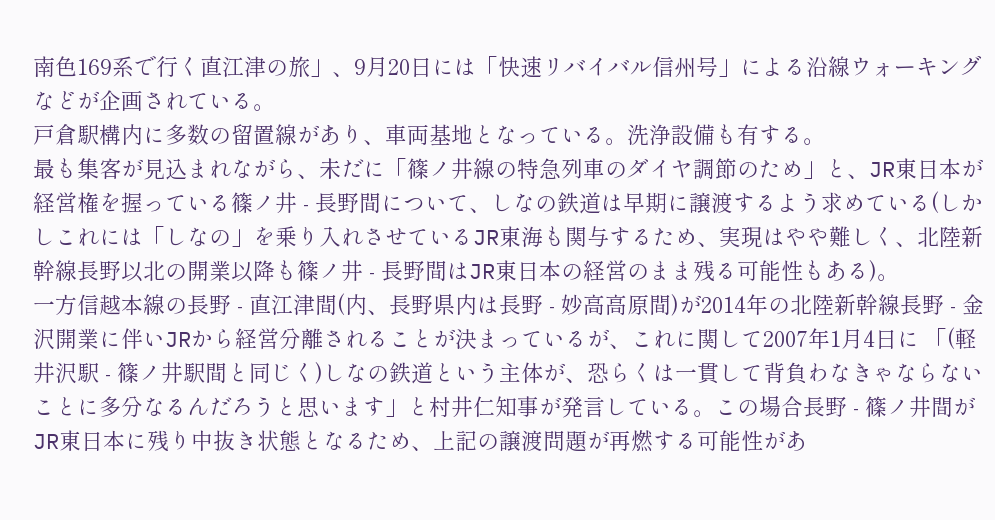南色169系で行く直江津の旅」、9月20日には「快速リバイバル信州号」による沿線ウォーキングなどが企画されている。
戸倉駅構内に多数の留置線があり、車両基地となっている。洗浄設備も有する。
最も集客が見込まれながら、未だに「篠ノ井線の特急列車のダイヤ調節のため」と、JR東日本が経営権を握っている篠ノ井 - 長野間について、しなの鉄道は早期に譲渡するよう求めている(しかしこれには「しなの」を乗り入れさせているJR東海も関与するため、実現はやや難しく、北陸新幹線長野以北の開業以降も篠ノ井 - 長野間はJR東日本の経営のまま残る可能性もある)。
一方信越本線の長野 - 直江津間(内、長野県内は長野 - 妙高高原間)が2014年の北陸新幹線長野 - 金沢開業に伴いJRから経営分離されることが決まっているが、これに関して2007年1月4日に 「(軽井沢駅 - 篠ノ井駅間と同じく)しなの鉄道という主体が、恐らくは一貫して背負わなきゃならないことに多分なるんだろうと思います」と村井仁知事が発言している。この場合長野 - 篠ノ井間がJR東日本に残り中抜き状態となるため、上記の譲渡問題が再燃する可能性があ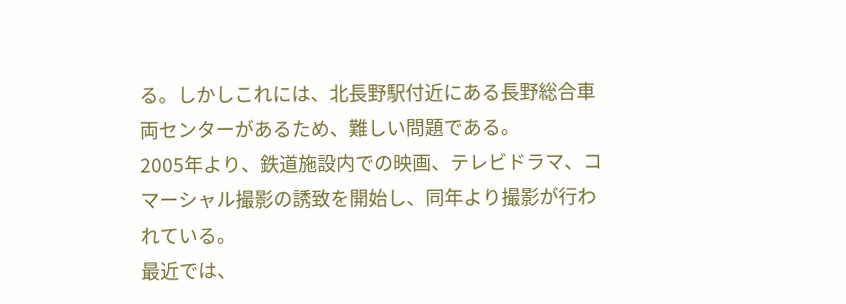る。しかしこれには、北長野駅付近にある長野総合車両センターがあるため、難しい問題である。
2005年より、鉄道施設内での映画、テレビドラマ、コマーシャル撮影の誘致を開始し、同年より撮影が行われている。
最近では、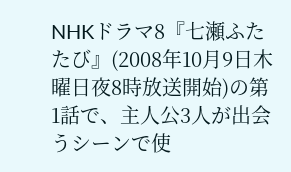NHKドラマ8『七瀬ふたたび』(2008年10月9日木曜日夜8時放送開始)の第1話で、主人公3人が出会うシーンで使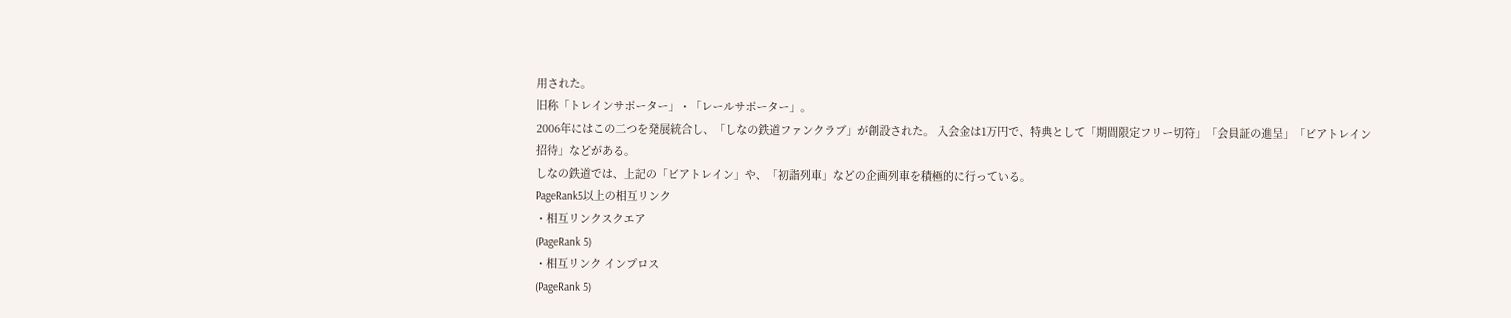用された。
旧称「トレインサポーター」・「レールサポーター」。
2006年にはこの二つを発展統合し、「しなの鉄道ファンクラブ」が創設された。 入会金は1万円で、特典として「期間限定フリー切符」「会員証の進呈」「ビアトレイン招待」などがある。
しなの鉄道では、上記の「ビアトレイン」や、「初詣列車」などの企画列車を積極的に行っている。
PageRank5以上の相互リンク
・相互リンクスクエア
(PageRank 5)
・相互リンク インプロス
(PageRank 5)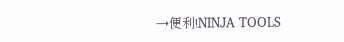→便利!NINJA TOOLS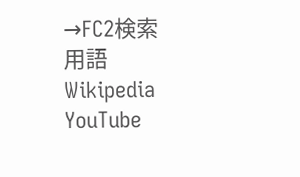→FC2検索
用語
Wikipedia
YouTube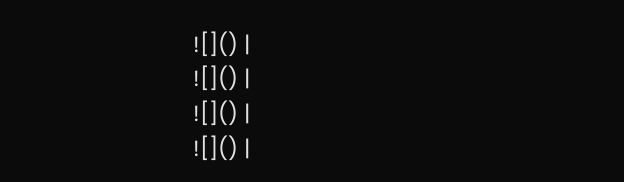![]() |
![]() |
![]() |
![]() |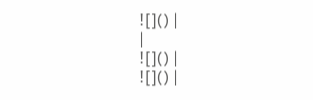![]() |
|
![]() |
![]() |